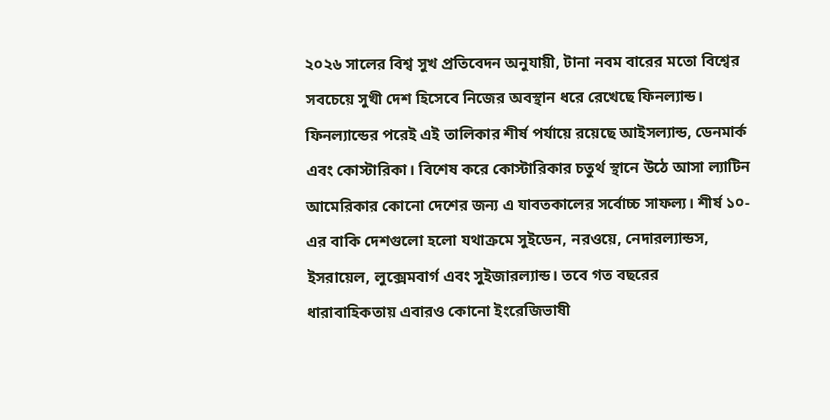২০২৬ সালের বিশ্ব সুখ প্রতিবেদন অনুযায়ী, টানা নবম বারের মতো বিশ্বের সবচেয়ে সুখী দেশ হিসেবে নিজের অবস্থান ধরে রেখেছে ফিনল্যান্ড। ফিনল্যান্ডের পরেই এই তালিকার শীর্ষ পর্যায়ে রয়েছে আইসল্যান্ড, ডেনমার্ক এবং কোস্টারিকা। বিশেষ করে কোস্টারিকার চতুর্থ স্থানে উঠে আসা ল্যাটিন আমেরিকার কোনো দেশের জন্য এ যাবতকালের সর্বোচ্চ সাফল্য। শীর্ষ ১০-এর বাকি দেশগুলো হলো যথাক্রমে সুইডেন, নরওয়ে, নেদারল্যান্ডস, ইসরায়েল, লুক্সেমবার্গ এবং সুইজারল্যান্ড। তবে গত বছরের ধারাবাহিকতায় এবারও কোনো ইংরেজিভাষী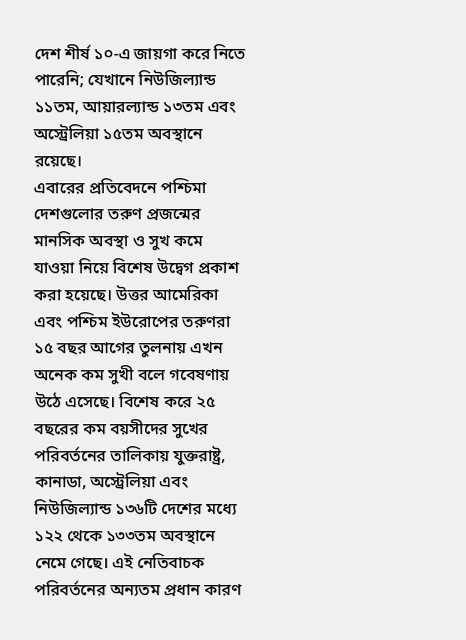দেশ শীর্ষ ১০-এ জায়গা করে নিতে পারেনি; যেখানে নিউজিল্যান্ড ১১তম, আয়ারল্যান্ড ১৩তম এবং অস্ট্রেলিয়া ১৫তম অবস্থানে রয়েছে।
এবারের প্রতিবেদনে পশ্চিমা দেশগুলোর তরুণ প্রজন্মের মানসিক অবস্থা ও সুখ কমে যাওয়া নিয়ে বিশেষ উদ্বেগ প্রকাশ করা হয়েছে। উত্তর আমেরিকা এবং পশ্চিম ইউরোপের তরুণরা ১৫ বছর আগের তুলনায় এখন অনেক কম সুখী বলে গবেষণায় উঠে এসেছে। বিশেষ করে ২৫ বছরের কম বয়সীদের সুখের পরিবর্তনের তালিকায় যুক্তরাষ্ট্র, কানাডা, অস্ট্রেলিয়া এবং নিউজিল্যান্ড ১৩৬টি দেশের মধ্যে ১২২ থেকে ১৩৩তম অবস্থানে নেমে গেছে। এই নেতিবাচক পরিবর্তনের অন্যতম প্রধান কারণ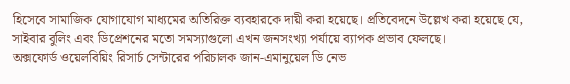হিসেবে সামাজিক যোগাযোগ মাধ্যমের অতিরিক্ত ব্যবহারকে দায়ী করা হয়েছে। প্রতিবেদনে উল্লেখ করা হয়েছে যে, সাইবার বুলিং এবং ডিপ্রেশনের মতো সমস্যাগুলো এখন জনসংখ্যা পর্যায়ে ব্যাপক প্রভাব ফেলছে।
অক্সফোর্ড ওয়েলবিয়িং রিসার্চ সেন্টারের পরিচালক জান-এমানুয়েল ডি নেভ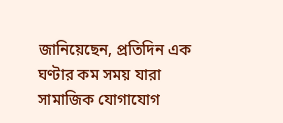জানিয়েছেন, প্রতিদিন এক ঘণ্টার কম সময় যারা সামাজিক যোগাযোগ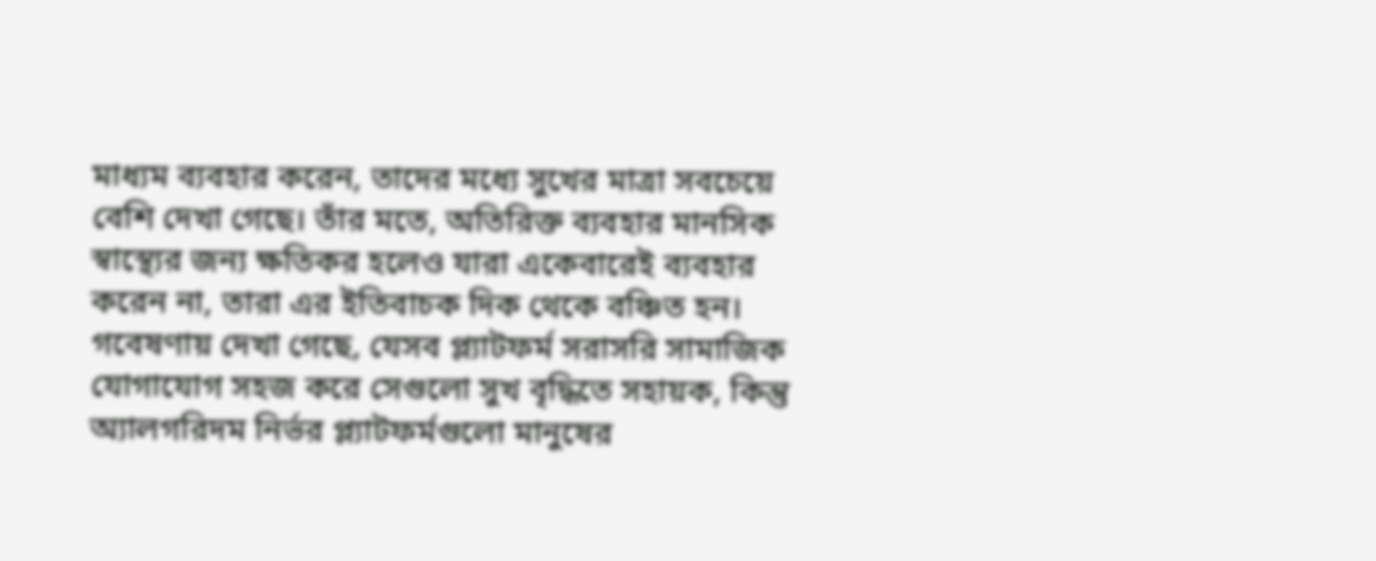মাধ্যম ব্যবহার করেন, তাদের মধ্যে সুখের মাত্রা সবচেয়ে বেশি দেখা গেছে। তাঁর মতে, অতিরিক্ত ব্যবহার মানসিক স্বাস্থ্যের জন্য ক্ষতিকর হলেও যারা একেবারেই ব্যবহার করেন না, তারা এর ইতিবাচক দিক থেকে বঞ্চিত হন। গবেষণায় দেখা গেছে, যেসব প্ল্যাটফর্ম সরাসরি সামাজিক যোগাযোগ সহজ করে সেগুলো সুখ বৃদ্ধিতে সহায়ক, কিন্তু অ্যালগরিদম নির্ভর প্ল্যাটফর্মগুলো মানুষের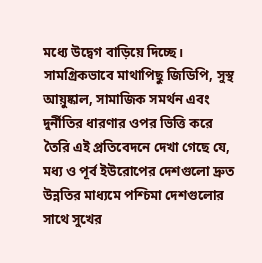মধ্যে উদ্বেগ বাড়িয়ে দিচ্ছে। সামগ্রিকভাবে মাথাপিছু জিডিপি, সুস্থ আয়ুষ্কাল, সামাজিক সমর্থন এবং দুর্নীতির ধারণার ওপর ভিত্তি করে তৈরি এই প্রতিবেদনে দেখা গেছে যে, মধ্য ও পূর্ব ইউরোপের দেশগুলো দ্রুত উন্নতির মাধ্যমে পশ্চিমা দেশগুলোর সাথে সুখের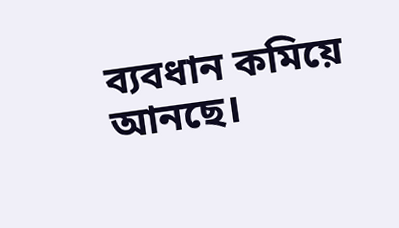ব্যবধান কমিয়ে আনছে।